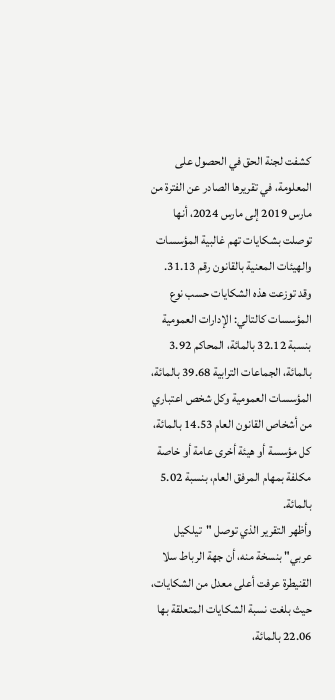كشفت لجنة الحق في الحصول على المعلومة، في تقريرها الصادر عن الفترة من مارس 2019 إلى مارس 2024، أنها توصلت بشكايات تهم غالبية المؤسسات والهيئات المعنية بالقانون رقم 31.13. وقد توزعت هذه الشكايات حسب نوع المؤسسات كالتالي: الإدارات العمومية بنسبة 32.12 بالمائة، المحاكم 3.92 بالمائة، الجماعات الترابية 39.68 بالمائة، المؤسسات العمومية وكل شخص اعتباري من أشخاص القانون العام 14.53 بالمائة، كل مؤسسة أو هيئة أخرى عامة أو خاصة مكلفة بمهام المرفق العام، بنسبة 5.02 بالمائة.
وأظهر التقرير الذي توصل "تيلكيل عربي" بنسخة منه، أن جهة الرباط سلا القنيطرة عرفت أعلى معدل من الشكايات، حيث بلغت نسبة الشكايات المتعلقة بها 22.06 بالمائة،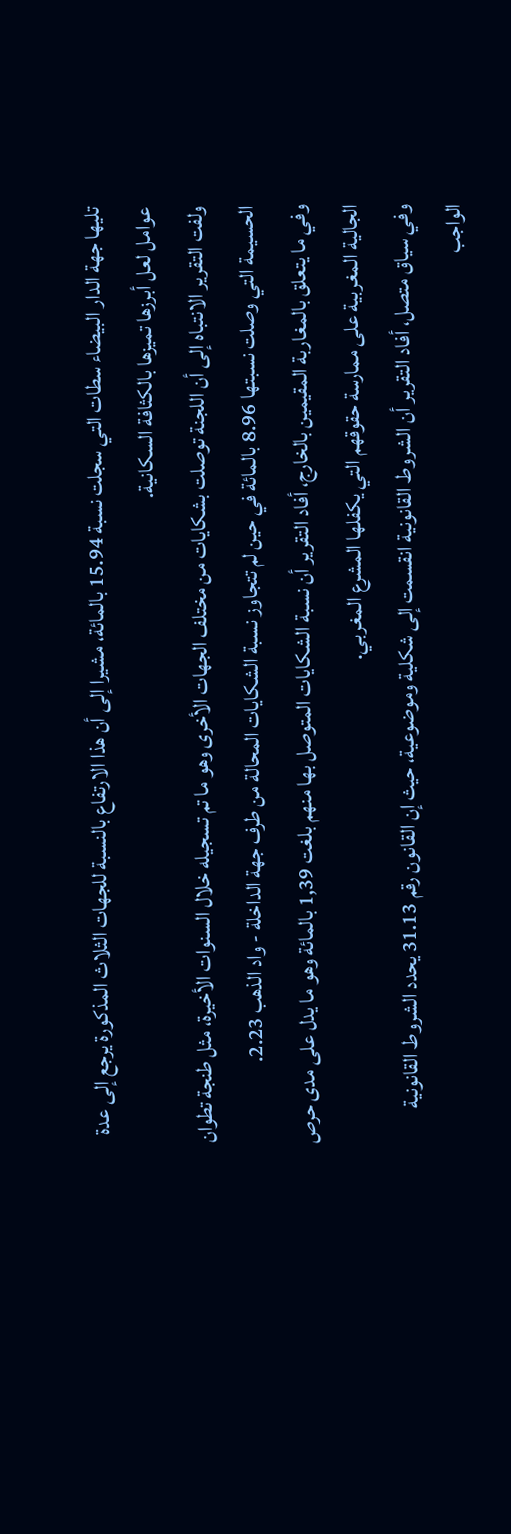تليها جهة الدار البيضاء سطات التي سجلت نسبة 15.94 بالمائة، مشيرا إلى أن هذا الارتفاع بالنسبة للجهات الثلاث المذكورة يرجع إلى عدة عوامل لعل أبرزها تميزها بالكثافة السكانية.
ولفت التقرير الانتباه إلى أن اللجنة توصلت بشكايات من مختلف الجهات الأخرى وهو ما تم تسجيله خلال السنوات الأخيرة، مثل طنجة تطوان الحسيمة التي وصلت نسبتها 8.96 بالمائة في حين لم تتجاوز نسبة الشكايات المحالة من طرف جهة الداخلة - واد الذهب 2.23.
وفي ما يتعلق بالمغاربة المقيمين بالخارج، أفاد التقرير أن نسبة الشكايات المتوصل بها منهم بلغت 1,39 بالمائة وهو ما يدل على مدى حرص الجالية المغربية على ممارسة حقوقهم التي يكفلها المشرع المغربي.
وفي سياق متصل، أفاد التقرير أن الشروط القانونية انقسمت إلى شكلية وموضوعية، حيث إن القانون رقم 31.13 يحدد الشروط القانونية الواجب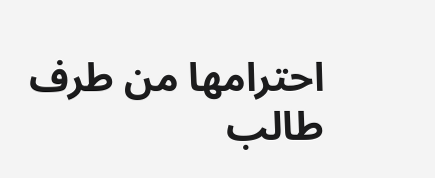احترامها من طرف طالب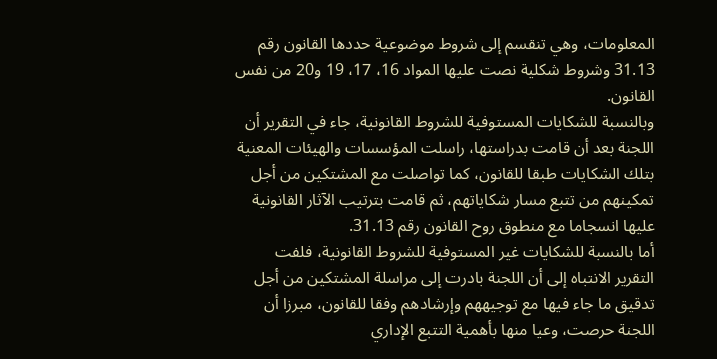المعلومات، وهي تنقسم إلى شروط موضوعية حددها القانون رقم 31.13 وشروط شكلية نصت عليها المواد 16، 17، 19 و20 من نفس القانون.
وبالنسبة للشكايات المستوفية للشروط القانونية، جاء في التقرير أن اللجنة بعد أن قامت بدراستها، راسلت المؤسسات والهيئات المعنية بتلك الشكايات طبقا للقانون، كما تواصلت مع المشتكين من أجل تمكينهم من تتبع مسار شكاياتهم، ثم قامت بترتيب الآثار القانونية عليها انسجاما مع منطوق روح القانون رقم 31.13.
أما بالنسبة للشكايات غير المستوفية للشروط القانونية، فلفت التقرير الانتباه إلى أن اللجنة بادرت إلى مراسلة المشتكين من أجل تدقيق ما جاء فيها مع توجيههم وإرشادهم وفقا للقانون، مبرزا أن اللجنة حرصت، وعيا منها بأهمية التتبع الإداري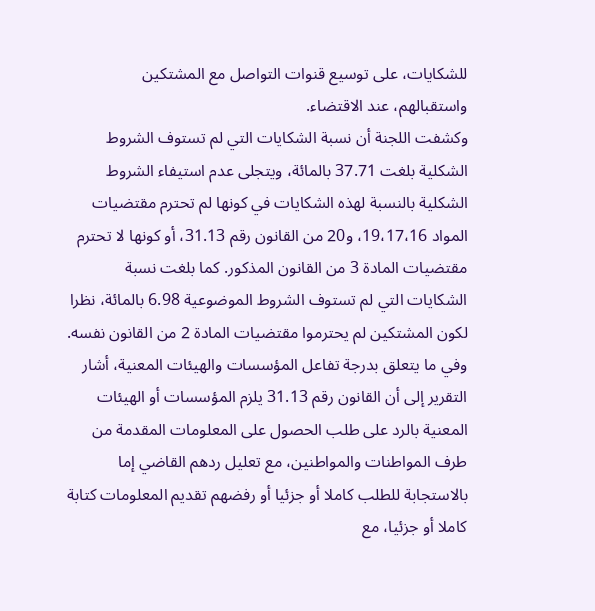للشكايات، على توسيع قنوات التواصل مع المشتكين واستقبالهم، عند الاقتضاء.
وكشفت اللجنة أن نسبة الشكايات التي لم تستوف الشروط الشكلية بلغت 37.71 بالمائة، ويتجلى عدم استيفاء الشروط الشكلية بالنسبة لهذه الشكايات في كونها لم تحترم مقتضيات المواد 19،17،16، و20 من القانون رقم 31.13، أو كونها لا تحترم مقتضيات المادة 3 من القانون المذكور. كما بلغت نسبة الشكايات التي لم تستوف الشروط الموضوعية 6.98 بالمائة، نظرا لكون المشتكين لم يحترموا مقتضيات المادة 2 من القانون نفسه.
وفي ما يتعلق بدرجة تفاعل المؤسسات والهيئات المعنية، أشار التقرير إلى أن القانون رقم 31.13 يلزم المؤسسات أو الهيئات المعنية بالرد على طلب الحصول على المعلومات المقدمة من طرف المواطنات والمواطنين، مع تعليل ردهم القاضي إما بالاستجابة للطلب كاملا أو جزئيا أو رفضهم تقديم المعلومات كتابة كاملا أو جزئيا، مع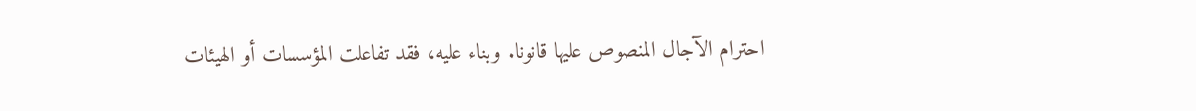احترام الآجال المنصوص عليها قانونا. وبناء عليه، فقد تفاعلت المؤسسات أو الهيئات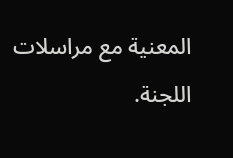المعنية مع مراسلات اللجنة.